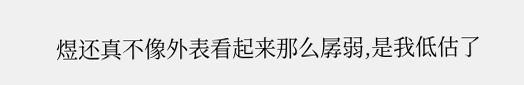煜还真不像外表看起来那么孱弱,是我低估了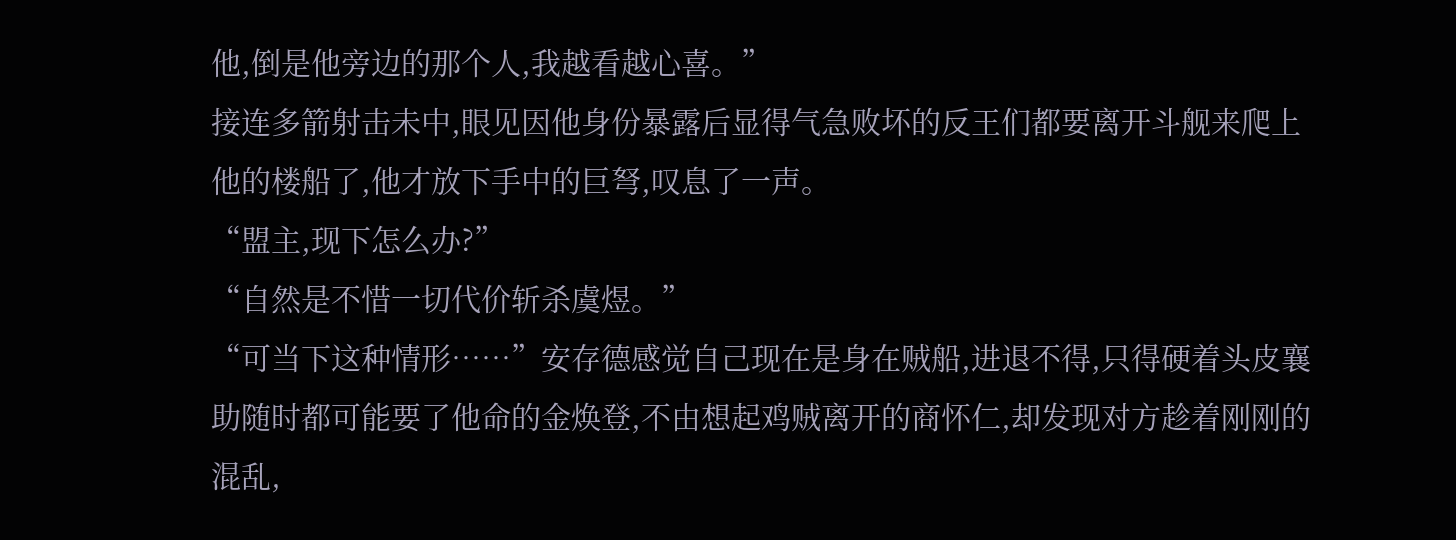他,倒是他旁边的那个人,我越看越心喜。”
接连多箭射击未中,眼见因他身份暴露后显得气急败坏的反王们都要离开斗舰来爬上他的楼船了,他才放下手中的巨弩,叹息了一声。
“盟主,现下怎么办?”
“自然是不惜一切代价斩杀虞煜。”
“可当下这种情形……”安存德感觉自己现在是身在贼船,进退不得,只得硬着头皮襄助随时都可能要了他命的金焕登,不由想起鸡贼离开的商怀仁,却发现对方趁着刚刚的混乱,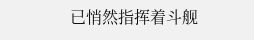已悄然指挥着斗舰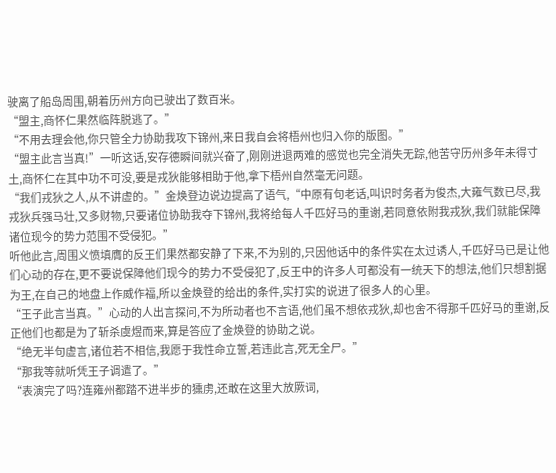驶离了船岛周围,朝着历州方向已驶出了数百米。
“盟主,商怀仁果然临阵脱逃了。”
“不用去理会他,你只管全力协助我攻下锦州,来日我自会将梧州也归入你的版图。”
“盟主此言当真!”一听这话,安存德瞬间就兴奋了,刚刚进退两难的感觉也完全消失无踪,他苦守历州多年未得寸土,商怀仁在其中功不可没,要是戎狄能够相助于他,拿下梧州自然毫无问题。
“我们戎狄之人,从不讲虚的。”金焕登边说边提高了语气,“中原有句老话,叫识时务者为俊杰,大雍气数已尽,我戎狄兵强马壮,又多财物,只要诸位协助我夺下锦州,我将给每人千匹好马的重谢,若同意依附我戎狄,我们就能保障诸位现今的势力范围不受侵犯。”
听他此言,周围义愤填膺的反王们果然都安静了下来,不为别的,只因他话中的条件实在太过诱人,千匹好马已是让他们心动的存在,更不要说保障他们现今的势力不受侵犯了,反王中的许多人可都没有一统天下的想法,他们只想割据为王,在自己的地盘上作威作福,所以金焕登的给出的条件,实打实的说进了很多人的心里。
“王子此言当真。”心动的人出言探问,不为所动者也不言语,他们虽不想依戎狄,却也舍不得那千匹好马的重谢,反正他们也都是为了斩杀虞煜而来,算是答应了金焕登的协助之说。
“绝无半句虚言,诸位若不相信,我愿于我性命立誓,若违此言,死无全尸。”
“那我等就听凭王子调遣了。”
“表演完了吗?连雍州都踏不进半步的獯虏,还敢在这里大放厥词,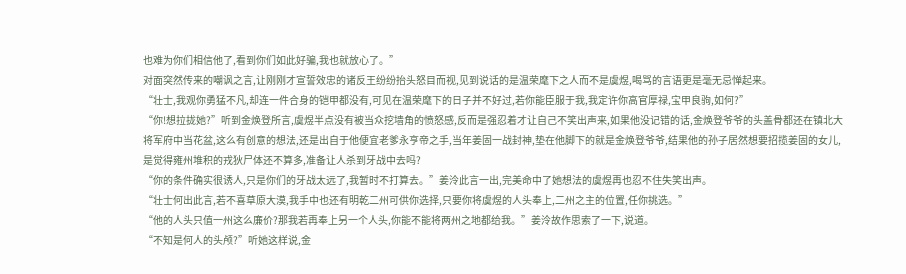也难为你们相信他了,看到你们如此好骗,我也就放心了。”
对面突然传来的嘲讽之言,让刚刚才宣誓效忠的诸反王纷纷抬头怒目而视,见到说话的是温荣麾下之人而不是虞煜,喝骂的言语更是毫无忌惮起来。
“壮士,我观你勇猛不凡,却连一件合身的铠甲都没有,可见在温荣麾下的日子并不好过,若你能臣服于我,我定许你高官厚禄,宝甲良驹,如何?”
“你!想拉拢她?”听到金焕登所言,虞煜半点没有被当众挖墙角的愤怒感,反而是强忍着才让自己不笑出声来,如果他没记错的话,金焕登爷爷的头盖骨都还在镇北大将军府中当花盆,这么有创意的想法,还是出自于他便宜老爹永亨帝之手,当年姜固一战封神,垫在他脚下的就是金焕登爷爷,结果他的孙子居然想要招揽姜固的女儿,是觉得雍州堆积的戎狄尸体还不算多,准备让人杀到牙战中去吗?
“你的条件确实很诱人,只是你们的牙战太远了,我暂时不打算去。”姜泠此言一出,完美命中了她想法的虞煜再也忍不住失笑出声。
“壮士何出此言,若不喜草原大漠,我手中也还有明乾二州可供你选择,只要你将虞煜的人头奉上,二州之主的位置,任你挑选。”
“他的人头只值一州这么廉价?那我若再奉上另一个人头,你能不能将两州之地都给我。”姜泠故作思索了一下,说道。
“不知是何人的头颅?”听她这样说,金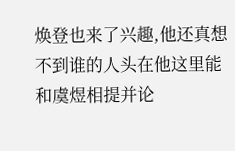焕登也来了兴趣,他还真想不到谁的人头在他这里能和虞煜相提并论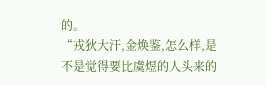的。
“戎狄大汗,金焕鉴,怎么样,是不是觉得要比虞煜的人头来的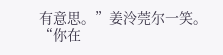有意思。”姜泠莞尔一笑。
“你在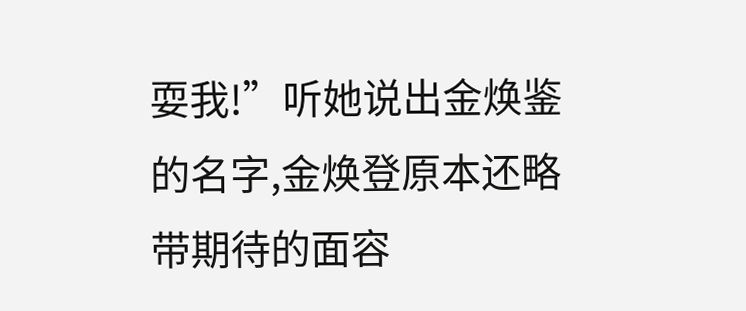耍我!”听她说出金焕鉴的名字,金焕登原本还略带期待的面容